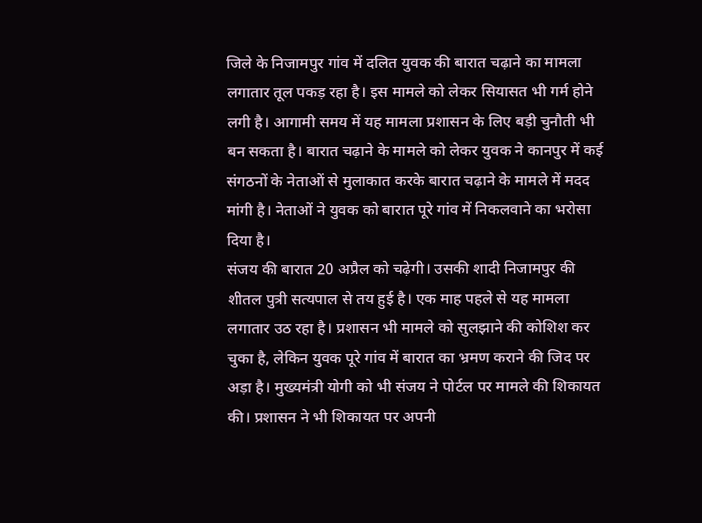जिले के निजामपुर गांव में दलित युवक की बारात चढ़ाने का मामला लगातार तूल पकड़ रहा है। इस मामले को लेकर सियासत भी गर्म होने लगी है। आगामी समय में यह मामला प्रशासन के लिए बड़ी चुनौती भी बन सकता है। बारात चढ़ाने के मामले को लेकर युवक ने कानपुर में कई संगठनों के नेताओं से मुलाकात करके बारात चढ़ाने के मामले में मदद मांगी है। नेताओं ने युवक को बारात पूरे गांव में निकलवाने का भरोसा दिया है।
संजय की बारात 20 अप्रैल को चढ़ेगी। उसकी शादी निजामपुर की शीतल पुत्री सत्यपाल से तय हुई है। एक माह पहले से यह मामला लगातार उठ रहा है। प्रशासन भी मामले को सुलझाने की कोशिश कर चुका है, लेकिन युवक पूरे गांव में बारात का भ्रमण कराने की जिद पर अड़ा है। मुख्यमंत्री योगी को भी संजय ने पोर्टल पर मामले की शिकायत की। प्रशासन ने भी शिकायत पर अपनी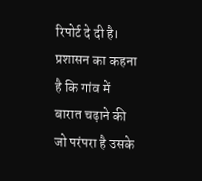रिपोर्ट दे दी है। प्रशासन का कहना है कि गांव में बारात चढ़ाने की जो परंपरा है उसके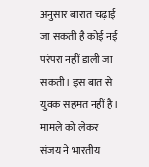अनुसार बारात चढ़ाई जा सकती है कोई नई परंपरा नहीं डाली जा सकती। इस बात से युवक सहमत नहीं है। मामले को लेकर संजय ने भारतीय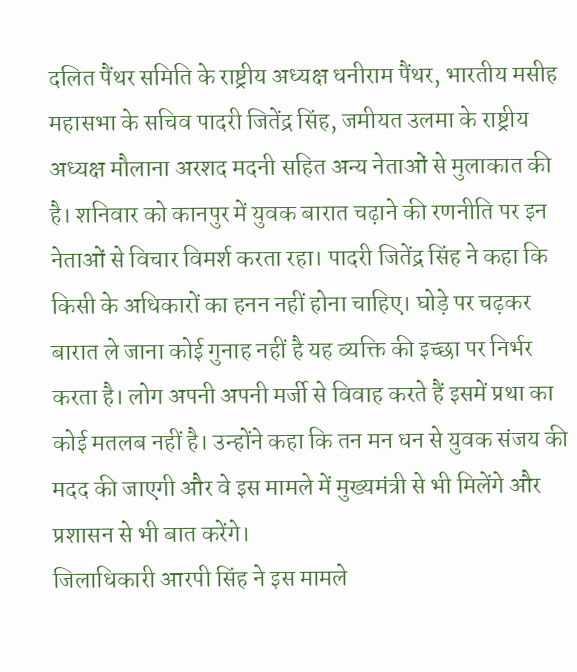दलित पैंथर समिति के राष्ट्रीय अध्यक्ष धनीराम पैंथर, भारतीय मसीह महासभा के सचिव पादरी जितेंद्र सिंह, जमीयत उलमा के राष्ट्रीय अध्यक्ष मौलाना अरशद मदनी सहित अन्य नेताओं से मुलाकात की है। शनिवार को कानपुर में युवक बारात चढ़ाने की रणनीति पर इन नेताओं से विचार विमर्श करता रहा। पादरी जितेंद्र सिंह ने कहा कि किसी के अधिकारों का हनन नहीं होना चाहिए। घोड़े पर चढ़कर बारात ले जाना कोई गुनाह नहीं है यह व्यक्ति की इच्छा पर निर्भर करता है। लोग अपनी अपनी मर्जी से विवाह करते हैं इसमें प्रथा का कोई मतलब नहीं है। उन्होंने कहा कि तन मन धन से युवक संजय की मदद की जाएगी और वे इस मामले में मुख्यमंत्री से भी मिलेंगे और प्रशासन से भी बात करेंगे।
जिलाधिकारी आरपी सिंह ने इस मामले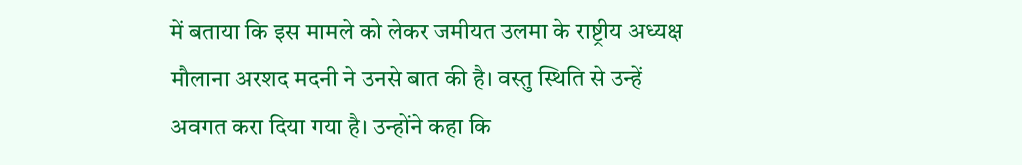में बताया कि इस मामले को लेकर जमीयत उलमा के राष्ट्रीय अध्यक्ष मौलाना अरशद मदनी ने उनसे बात की है। वस्तु स्थिति से उन्हें अवगत करा दिया गया है। उन्होंने कहा कि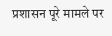प्रशासन पूरे मामले पर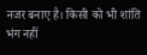नजर बनाए है। किसी को भी शांति भंग नहीं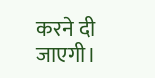करने दी जाएगी।